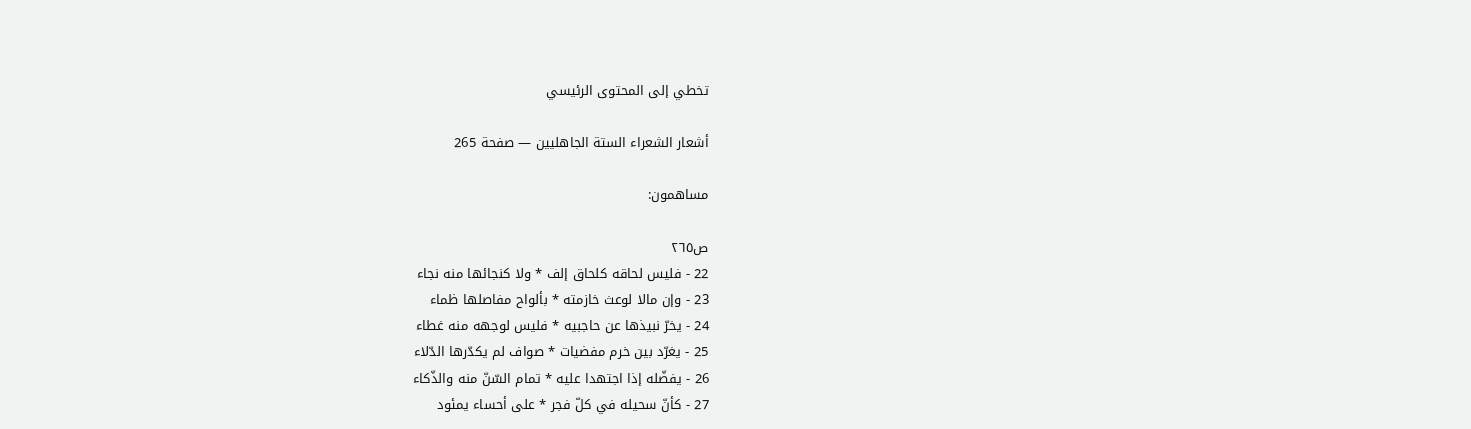تخطي إلى المحتوى الرئيسي

أشعار الشعراء الستة الجاهليين — صفحة 265

مساهمون:

ص٢٦٥
22 - فليس لحاقه كلحاق إلف * ولا كنجائها منه نجاء
23 - وإن مالا لوعث خازمته * بألواح مفاصلها ظماء
24 - يخرّ نبيذها عن حاجبيه * فليس لوجهه منه غطاء
25 - يغرّد بين خرم مفضيات * صواف لم يكدّرها الدّلاء
26 - يفضّله إذا اجتهدا عليه * تمام السّنّ منه والذّكاء
27 - كأنّ سحيله في كلّ فجر * على أحساء يمئود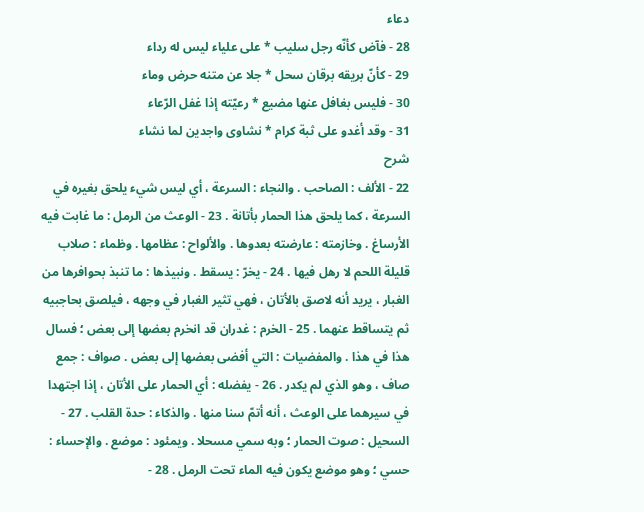دعاء
28 - فآض كأنّه رجل سليب * على علياء ليس له رداء
29 - كأنّ بريقه برقان سحل * جلا عن متنه حرض وماء
30 - فليس بغافل عنها مضيع * رعيّته إذا غفل الرّعاء
31 - وقد أغدو على ثبة كرام * نشاوى واجدين لما نشاء
شرح
22 - الألف : الصاحب . والنجاء : السرعة ، أي ليس شيء يلحق بغيره في السرعة ، كما يلحق هذا الحمار بأتانة . 23 - الوعث من الرمل : ما غابت فيه الأرساغ . وخازمته : عارضته بعدوها . والألواح : عظامها . وظماء : صلاب قليلة اللحم لا رهل فيها . 24 - يخرّ : يسقط . ونبيذها : ما تنبذ بحوافرها من الغبار ، يريد أنه لاصق بالأتان ، فهي تثير الغبار في وجهه ، فيلصق بحاجبيه ثم يتساقط عنهما . 25 - الخرم : غدران قد انخرم بعضها إلى بعض ؛ فسال هذا في هذا . والمفضيات : التي أفضى بعضها إلى بعض . صواف : جمع صاف ، وهو الذي لم يكدر . 26 - يفضله : أي الحمار على الأتان ، إذا اجتهدا في سيرهما على الوعث ، أنه أتمّ سنا منها . والذكاء : حدة القلب . 27 - السحيل : صوت الحمار ؛ وبه سمي مسحلا . ويمئود : موضع . والإحساء : حسي ؛ وهو موضع يكون فيه الماء تحت الرمل . 28 -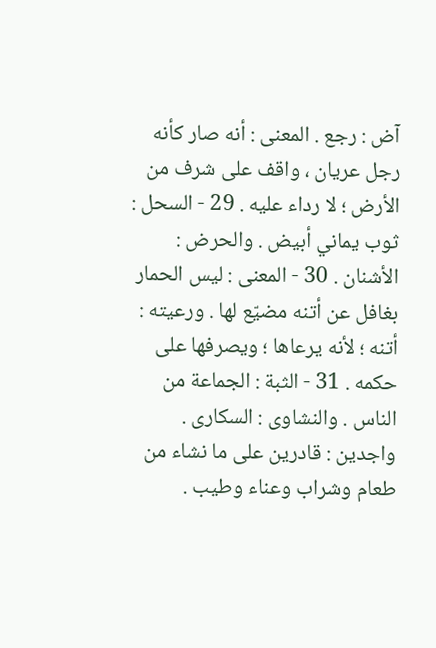آض : رجع . المعنى : أنه صار كأنه رجل عريان ، واقف على شرف من الأرض ؛ لا رداء عليه . 29 - السحل : ثوب يماني أبيض . والحرض : الأشنان . 30 - المعنى : ليس الحمار بغافل عن أتنه مضيّع لها . ورعيته : أتنه ؛ لأنه يرعاها ؛ ويصرفها على حكمه . 31 - الثبة : الجماعة من الناس . والنشاوى : السكارى . واجدين : قادرين على ما نشاء من طعام وشراب وعناء وطيب .